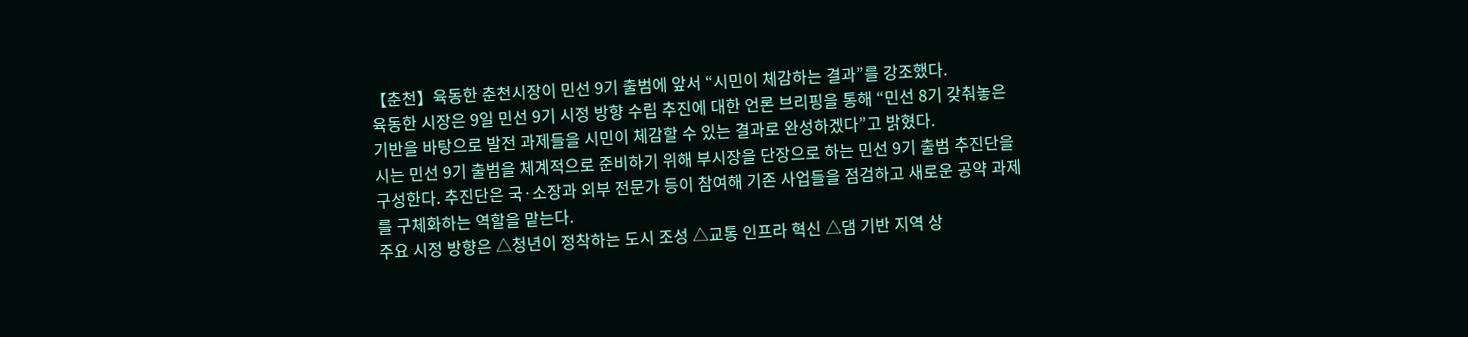【춘천】육동한 춘천시장이 민선 9기 출범에 앞서 “시민이 체감하는 결과”를 강조했다.
육동한 시장은 9일 민선 9기 시정 방향 수립 추진에 대한 언론 브리핑을 통해 “민선 8기 갖춰놓은 기반을 바탕으로 발전 과제들을 시민이 체감할 수 있는 결과로 완성하겠다”고 밝혔다.
시는 민선 9기 출범을 체계적으로 준비하기 위해 부시장을 단장으로 하는 민선 9기 출범 추진단을 구성한다. 추진단은 국·소장과 외부 전문가 등이 참여해 기존 사업들을 점검하고 새로운 공약 과제를 구체화하는 역할을 맡는다.
주요 시정 방향은 △청년이 정착하는 도시 조성 △교통 인프라 혁신 △댐 기반 지역 상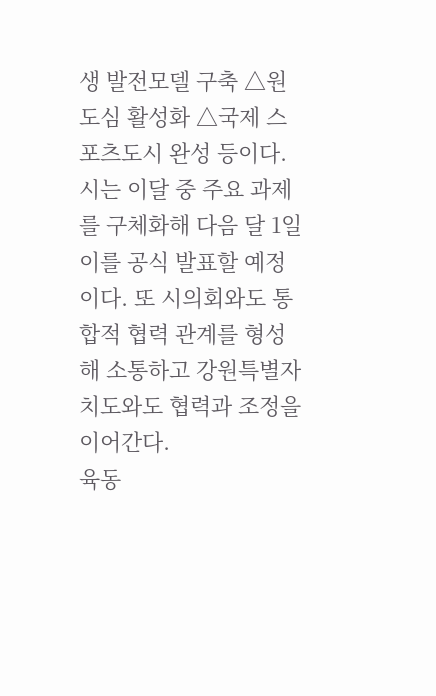생 발전모델 구축 △원도심 활성화 △국제 스포츠도시 완성 등이다. 시는 이달 중 주요 과제를 구체화해 다음 달 1일 이를 공식 발표할 예정이다. 또 시의회와도 통합적 협력 관계를 형성해 소통하고 강원특별자치도와도 협력과 조정을 이어간다.
육동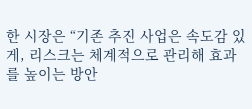한 시장은 “기존 추진 사업은 속도감 있게, 리스크는 체계적으로 관리해 효과를 높이는 방안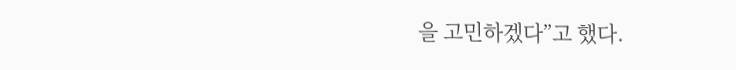을 고민하겠다”고 했다.